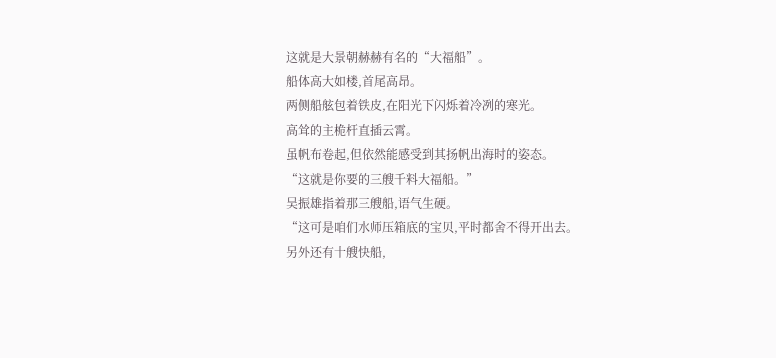这就是大景朝赫赫有名的“大福船”。
船体高大如楼,首尾高昂。
两侧船舷包着铁皮,在阳光下闪烁着冷冽的寒光。
高耸的主桅杆直插云霄。
虽帆布卷起,但依然能感受到其扬帆出海时的姿态。
“这就是你要的三艘千料大福船。”
吴振雄指着那三艘船,语气生硬。
“这可是咱们水师压箱底的宝贝,平时都舍不得开出去。
另外还有十艘快船,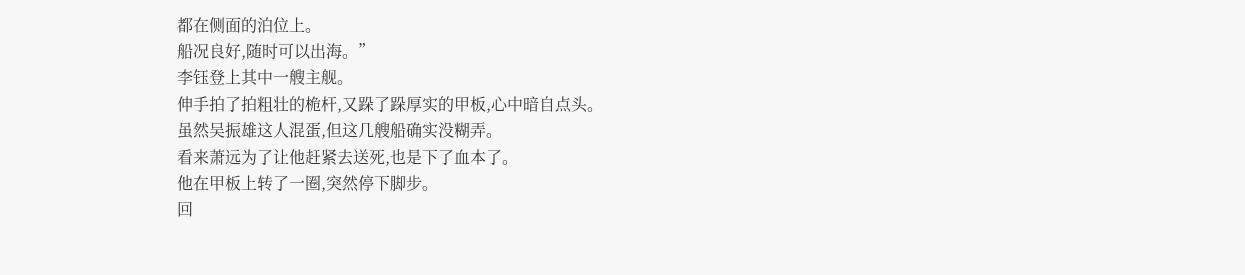都在侧面的泊位上。
船况良好,随时可以出海。”
李钰登上其中一艘主舰。
伸手拍了拍粗壮的桅杆,又跺了跺厚实的甲板,心中暗自点头。
虽然吴振雄这人混蛋,但这几艘船确实没糊弄。
看来萧远为了让他赶紧去送死,也是下了血本了。
他在甲板上转了一圈,突然停下脚步。
回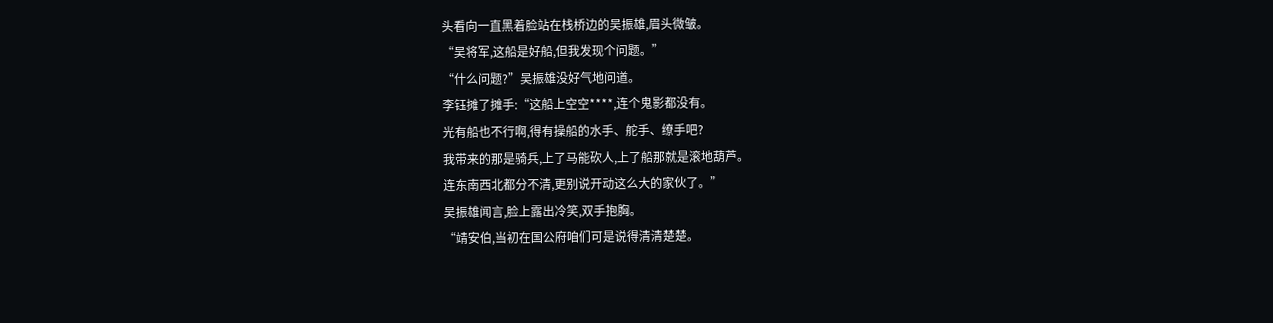头看向一直黑着脸站在栈桥边的吴振雄,眉头微皱。
“吴将军,这船是好船,但我发现个问题。”
“什么问题?”吴振雄没好气地问道。
李钰摊了摊手:“这船上空空****,连个鬼影都没有。
光有船也不行啊,得有操船的水手、舵手、缭手吧?
我带来的那是骑兵,上了马能砍人,上了船那就是滚地葫芦。
连东南西北都分不清,更别说开动这么大的家伙了。”
吴振雄闻言,脸上露出冷笑,双手抱胸。
“靖安伯,当初在国公府咱们可是说得清清楚楚。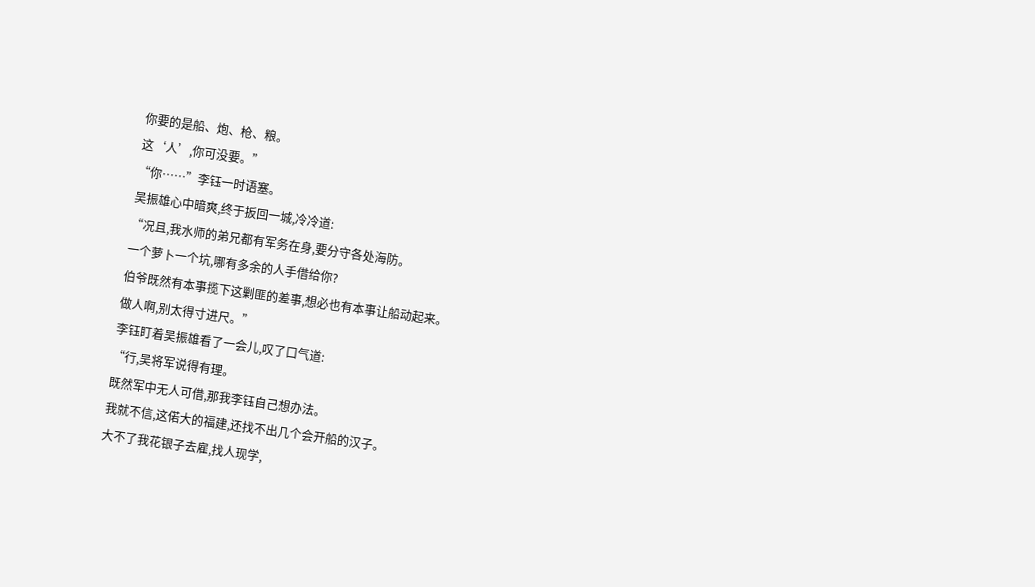你要的是船、炮、枪、粮。
这‘人’,你可没要。”
“你……”李钰一时语塞。
吴振雄心中暗爽,终于扳回一城,冷冷道:
“况且,我水师的弟兄都有军务在身,要分守各处海防。
一个萝卜一个坑,哪有多余的人手借给你?
伯爷既然有本事揽下这剿匪的差事,想必也有本事让船动起来。
做人啊,别太得寸进尺。”
李钰盯着吴振雄看了一会儿,叹了口气道:
“行,吴将军说得有理。
既然军中无人可借,那我李钰自己想办法。
我就不信,这偌大的福建,还找不出几个会开船的汉子。
大不了我花银子去雇,找人现学,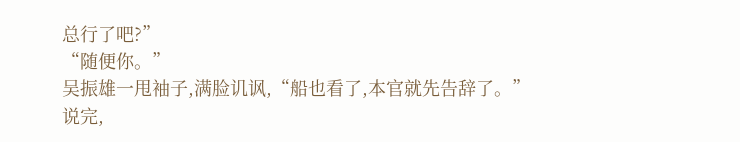总行了吧?”
“随便你。”
吴振雄一甩袖子,满脸讥讽,“船也看了,本官就先告辞了。”
说完,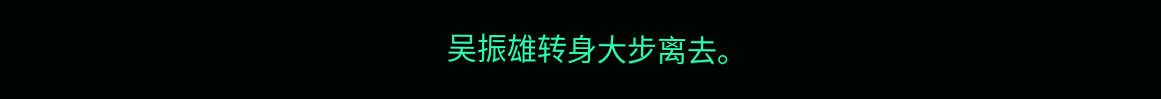吴振雄转身大步离去。